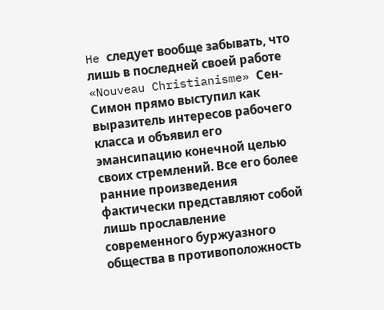He следует вообще забывать, что лишь в последней своей работе «Nouveau Christianisme» Сен-Симон прямо выступил как выразитель интересов рабочего класса и объявил его эмансипацию конечной целью своих стремлений. Все его более ранние произведения фактически представляют собой лишь прославление современного буржуазного общества в противоположность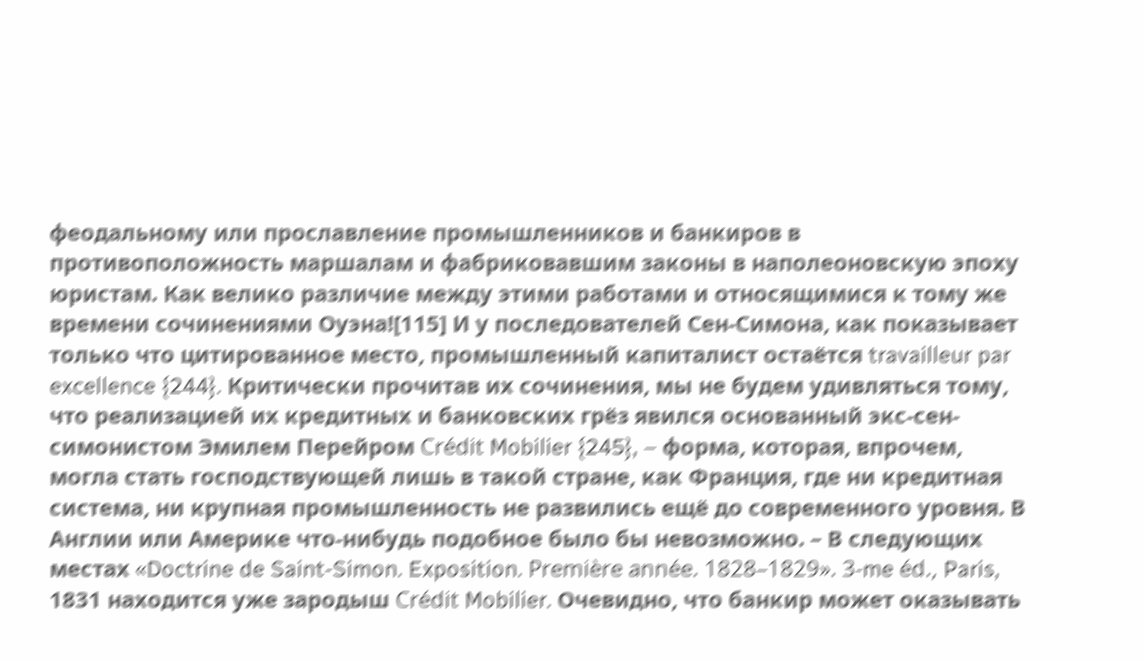феодальному или прославление промышленников и банкиров в противоположность маршалам и фабриковавшим законы в наполеоновскую эпоху юристам. Как велико различие между этими работами и относящимися к тому же времени сочинениями Оуэна![115] И у последователей Сен-Симона, как показывает только что цитированное место, промышленный капиталист остаётся travailleur par excellence {244}. Критически прочитав их сочинения, мы не будем удивляться тому, что реализацией их кредитных и банковских грёз явился основанный экс-сен-симонистом Эмилем Перейром Crédit Mobilier {245}, – форма, которая, впрочем, могла стать господствующей лишь в такой стране, как Франция, где ни кредитная система, ни крупная промышленность не развились ещё до современного уровня. В Англии или Америке что-нибудь подобное было бы невозможно. – В следующих местах «Doctrine de Saint-Simon. Exposition. Première année. 1828–1829». 3-me éd., Paris, 1831 находится уже зародыш Crédit Mobilier. Очевидно, что банкир может оказывать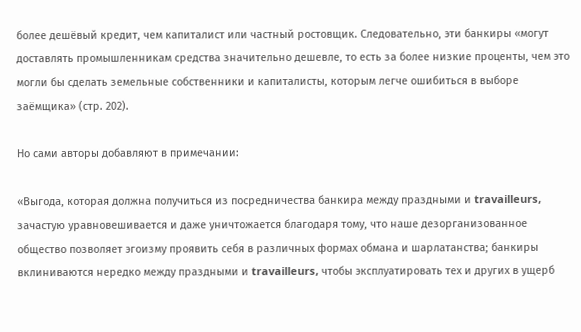более дешёвый кредит, чем капиталист или частный ростовщик. Следовательно, эти банкиры «могут доставлять промышленникам средства значительно дешевле, то есть за более низкие проценты, чем это могли бы сделать земельные собственники и капиталисты, которым легче ошибиться в выборе заёмщика» (стр. 202).

Но сами авторы добавляют в примечании:

«Выгода, которая должна получиться из посредничества банкира между праздными и travailleurs, зачастую уравновешивается и даже уничтожается благодаря тому, что наше дезорганизованное общество позволяет эгоизму проявить себя в различных формах обмана и шарлатанства; банкиры вклиниваются нередко между праздными и travailleurs, чтобы эксплуатировать тех и других в ущерб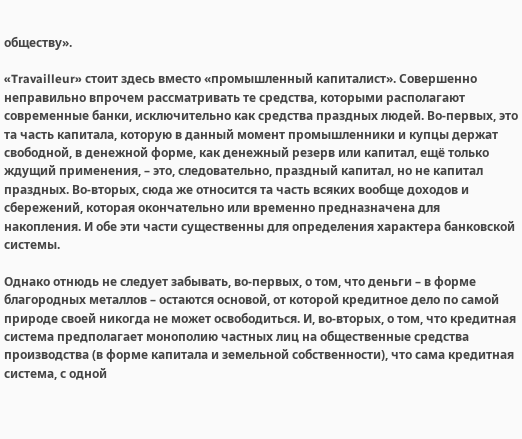обществу».

«Travailleur» стоит здесь вместо «промышленный капиталист». Совершенно неправильно впрочем рассматривать те средства, которыми располагают современные банки, исключительно как средства праздных людей. Во-первых, это та часть капитала, которую в данный момент промышленники и купцы держат свободной, в денежной форме, как денежный резерв или капитал, ещё только ждущий применения, – это, следовательно, праздный капитал, но не капитал праздных. Во-вторых, сюда же относится та часть всяких вообще доходов и сбережений, которая окончательно или временно предназначена для накопления. И обе эти части существенны для определения характера банковской системы.

Однако отнюдь не следует забывать, во-первых, о том, что деньги – в форме благородных металлов – остаются основой, от которой кредитное дело по самой природе своей никогда не может освободиться. И, во-вторых, о том, что кредитная система предполагает монополию частных лиц на общественные средства производства (в форме капитала и земельной собственности), что сама кредитная система, с одной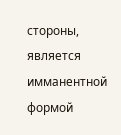стороны, является имманентной формой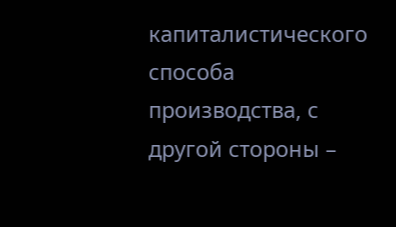капиталистического способа производства, с другой стороны –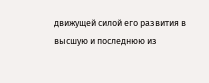движущей силой его развития в высшую и последнюю из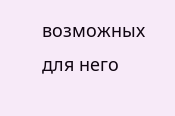возможных для него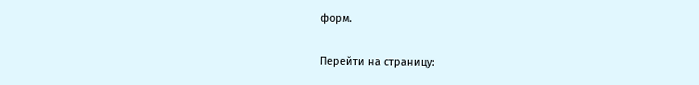форм.

Перейти на страницу: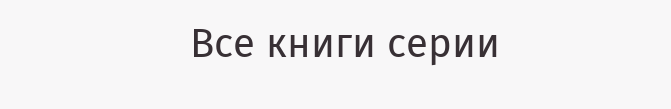Все книги серии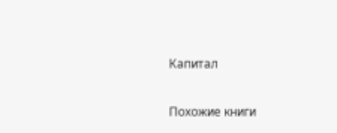Капитал

Похожие книги